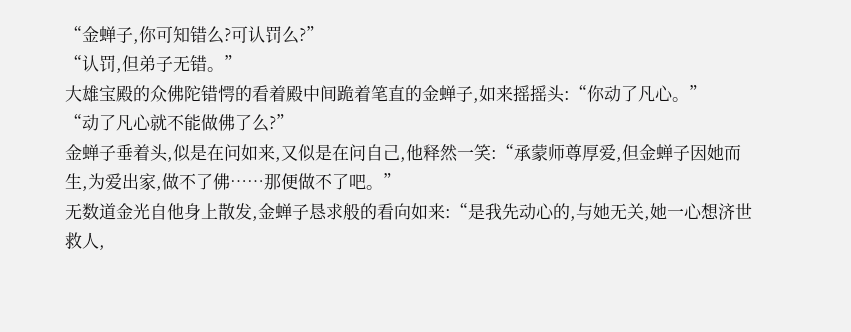“金蝉子,你可知错么?可认罚么?”
“认罚,但弟子无错。”
大雄宝殿的众佛陀错愕的看着殿中间跪着笔直的金蝉子,如来摇摇头:“你动了凡心。”
“动了凡心就不能做佛了么?”
金蝉子垂着头,似是在问如来,又似是在问自己,他释然一笑:“承蒙师尊厚爱,但金蝉子因她而生,为爱出家,做不了佛……那便做不了吧。”
无数道金光自他身上散发,金蝉子恳求般的看向如来:“是我先动心的,与她无关,她一心想济世救人,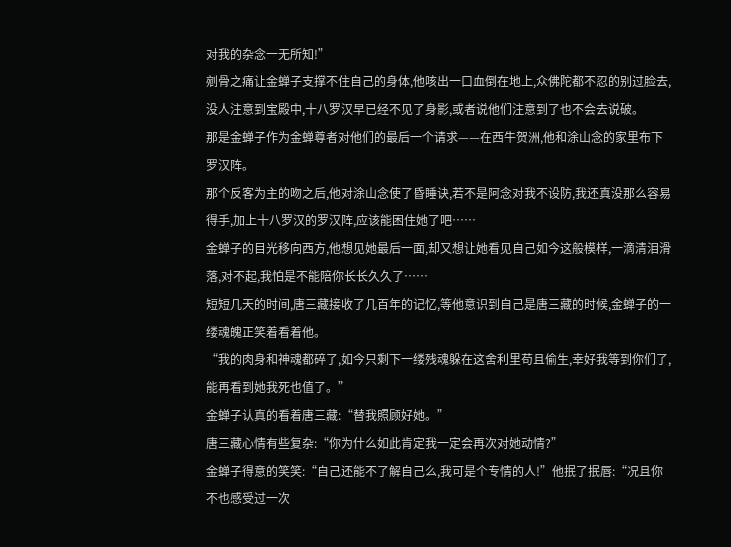对我的杂念一无所知!”
剜骨之痛让金蝉子支撑不住自己的身体,他咳出一口血倒在地上,众佛陀都不忍的别过脸去,没人注意到宝殿中,十八罗汉早已经不见了身影,或者说他们注意到了也不会去说破。
那是金蝉子作为金蝉尊者对他们的最后一个请求——在西牛贺洲,他和涂山念的家里布下罗汉阵。
那个反客为主的吻之后,他对涂山念使了昏睡诀,若不是阿念对我不设防,我还真没那么容易得手,加上十八罗汉的罗汉阵,应该能困住她了吧……
金蝉子的目光移向西方,他想见她最后一面,却又想让她看见自己如今这般模样,一滴清泪滑落,对不起,我怕是不能陪你长长久久了……
短短几天的时间,唐三藏接收了几百年的记忆,等他意识到自己是唐三藏的时候,金蝉子的一缕魂魄正笑着看着他。
“我的肉身和神魂都碎了,如今只剩下一缕残魂躲在这舍利里苟且偷生,幸好我等到你们了,能再看到她我死也值了。”
金蝉子认真的看着唐三藏:“替我照顾好她。”
唐三藏心情有些复杂:“你为什么如此肯定我一定会再次对她动情?”
金蝉子得意的笑笑:“自己还能不了解自己么,我可是个专情的人!”他抿了抿唇:“况且你不也感受过一次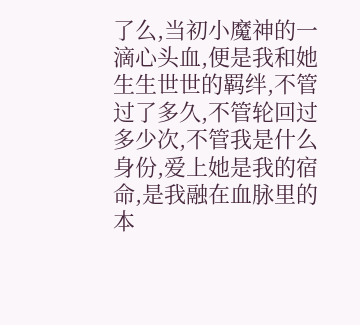了么,当初小魔神的一滴心头血,便是我和她生生世世的羁绊,不管过了多久,不管轮回过多少次,不管我是什么身份,爱上她是我的宿命,是我融在血脉里的本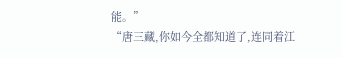能。”
“唐三藏,你如今全都知道了,连同着江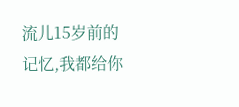流儿15岁前的记忆,我都给你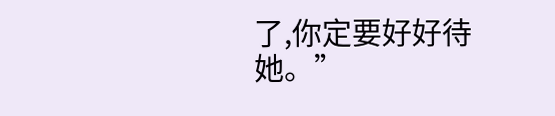了,你定要好好待她。”